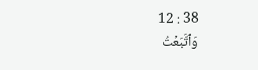12 : 38
وَٱتَّبَعۡتُ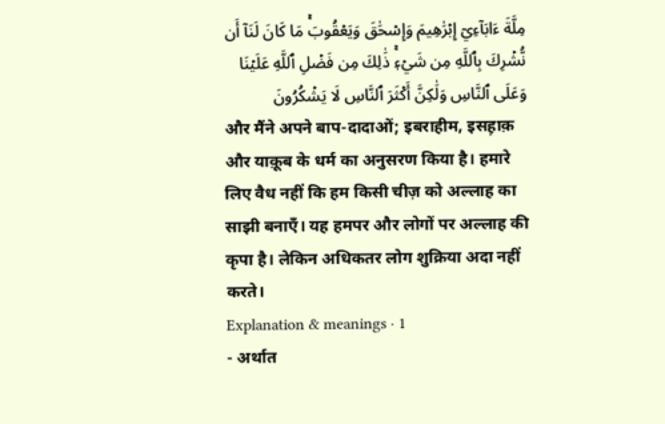مِلَّةَ ءَابَآءِيٓ إِبۡرَٰهِيمَ وَإِسۡحَٰقَ وَيَعۡقُوبَۚ مَا كَانَ لَنَآ أَن نُّشۡرِكَ بِٱللَّهِ مِن شَيۡءٖۚ ذَٰلِكَ مِن فَضۡلِ ٱللَّهِ عَلَيۡنَا وَعَلَى ٱلنَّاسِ وَلَٰكِنَّ أَكۡثَرَ ٱلنَّاسِ لَا يَشۡكُرُونَ
और मैंने अपने बाप-दादाओं; इबराहीम, इसह़ाक़ और याक़ूब के धर्म का अनुसरण किया है। हमारे लिए वैध नहीं कि हम किसी चीज़ को अल्लाह का साझी बनाएँ। यह हमपर और लोगों पर अल्लाह की कृपा है। लेकिन अधिकतर लोग शुक्रिया अदा नहीं करते।
Explanation & meanings · 1
- अर्थात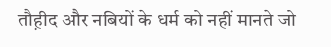तौह़ीद और नबियों के धर्म को नहीं मानते जो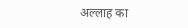अल्लाह का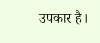उपकार है।